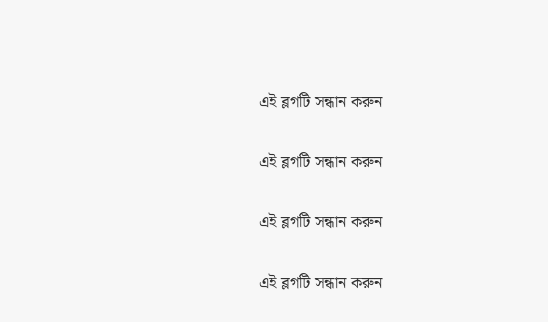এই ব্লগটি সন্ধান করুন

এই ব্লগটি সন্ধান করুন

এই ব্লগটি সন্ধান করুন

এই ব্লগটি সন্ধান করুন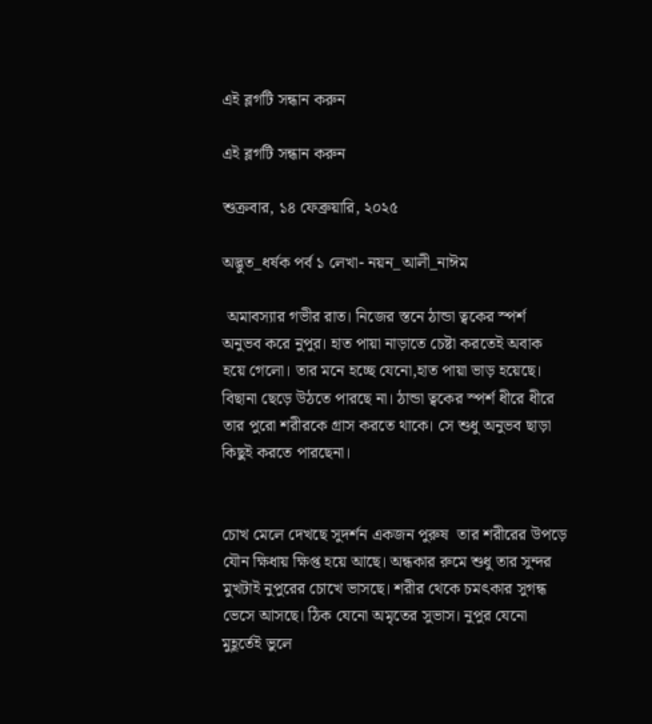এই ব্লগটি সন্ধান করুন

এই ব্লগটি সন্ধান করুন

শুক্রবার, ১৪ ফেব্রুয়ারি, ২০২৫

অদ্ভুত_ধর্ষক পর্ব ১ লেখা- নয়ন_আলী_নাঈম

 অমাবস‍্যার গভীর রাত। নিজের স্তনে ঠান্ডা ত্বকের স্পর্শ অনুভব করে নুপুর। হাত পায়া নাড়াতে চেষ্টা করতেই অবাক হয়ে গেলো। তার মনে হচ্ছে যেনো,হাত পায়া ভাড় হয়েছে। বিছানা ছেড়ে উঠতে পারছে না। ঠান্ডা ত্বকের স্পর্শ ধীরে ধীরে তার পুরো শরীরকে গ্রাস করতে থাকে। সে শুধু অনুভব ছাড়া কিছুই করতে পারছেনা।


চোখ মেলে দেখছে সুদর্শন একজন পুরুষ  তার শরীরের উপড়ে যৌন ক্ষিধায় ক্ষিপ্ত হয়ে আছে। অন্ধকার রুমে শুধু তার সুন্দর মুখটাই নুপুরের চোখে ভাসছে। শরীর থেকে চমৎকার সুগন্ধ ভেসে আসছে। ঠিক যেনো অমৃতের সুভাস। নুপুর যেনো মুহূর্তেই ভুলে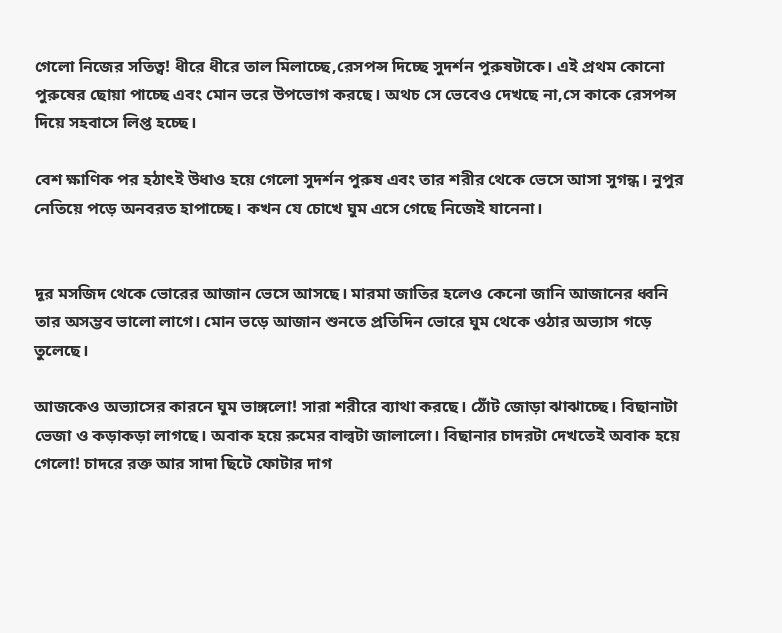গেলো নিজের সতিত্ব! ধীরে ধীরে তাল মিলাচ্ছে,রেসপন্স দিচ্ছে সুদর্শন পুরুষটাকে। এই প্রথম কোনো পুরুষের ছোয়া পাচ্ছে এবং মোন ভরে উপভোগ করছে। অথচ সে ভেবেও দেখছে না,সে কাকে রেসপন্স দিয়ে সহবাসে লিপ্ত হচ্ছে।

বেশ ক্ষাণিক পর হঠাৎই উধাও হয়ে গেলো সুদর্শন পুরুষ এবং তার শরীর থেকে ভেসে আসা সুগন্ধ। নুপুর নেতিয়ে পড়ে অনবরত হাপাচ্ছে। কখন যে চোখে ঘুম এসে গেছে নিজেই যানেনা।


দূর মসজিদ থেকে ভোরের আজান ভেসে আসছে। মারমা জাতির হলেও কেনো জানি আজানের ধ্বনি তার অসম্ভব ভালো লাগে। মোন ভড়ে আজান শুনতে প্রতিদিন ভোরে ঘুম থেকে ওঠার অভ‍্যাস গড়ে তুলেছে।

আজকেও অভ‍্যাসের কারনে ঘুম ভাঙ্গলো! সারা শরীরে ব‍্যাথা করছে। ঠোঁট জোড়া ঝাঝাচ্ছে। বিছানাটা ভেজা ও কড়াকড়া লাগছে। অবাক হয়ে রুমের বাল্বটা জালালো। বিছানার চাদরটা দেখতেই অবাক হয়ে গেলো! চাদরে রক্ত আর সাদা ছিটে ফোটার দাগ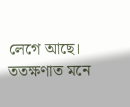লেগে আছে। ততক্ষণাত মনে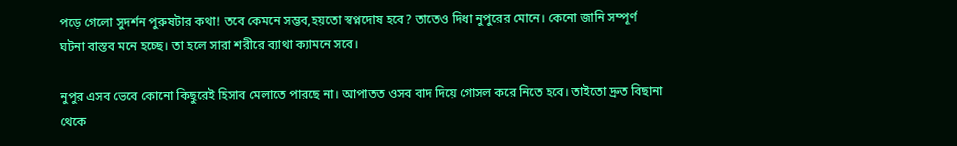পড়ে গেলো সুদর্শন পুরুষটার কথা! তবে কেমনে সম্ভব,হয়তো স্বপ্নদোষ হবে? তাতেও দিধা নুপুরের মোনে। কেনো জানি সম্পূর্ণ ঘটনা বাস্তব মনে হচ্ছে। তা হলে সারা শরীরে ব‍্যাথা ক‍্যামনে সবে।

নুপুর এসব ভেবে কোনো কিছুরেই হিসাব মেলাতে পারছে না। আপাতত ওসব বাদ দিয়ে গোসল করে নিতে হবে। তাইতো দ্রুত বিছানা থেকে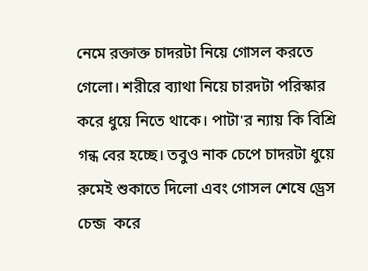নেমে রক্তাক্ত চাদরটা নিয়ে গোসল করতে গেলো। শরীরে ব‍্যাথা নিয়ে চারদটা পরিস্কার করে ধুয়ে নিতে থাকে। পাটা'র ন‍্যায় কি বিশ্রি গন্ধ বের হচ্ছে। তবুও নাক চেপে চাদরটা ধুয়ে রুমেই শুকাতে দিলো এবং গোসল শেষে ড্রেস চেন্জ  করে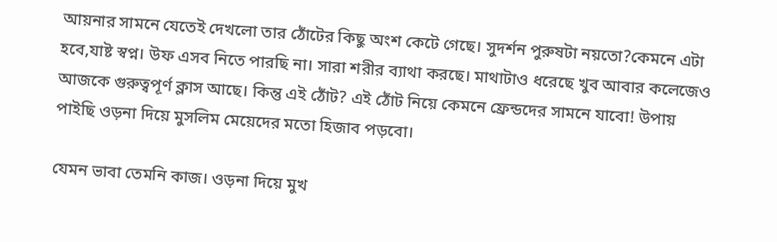আয়নার সামনে যেতেই দেখলো তার ঠোঁটের কিছু অংশ কেটে গেছে। সুদর্শন পুরুষটা নয়তো?কেমনে এটা হবে,যাষ্ট স্বপ্ন। উফ এসব নিতে পারছি না। সারা শরীর ব‍্যাথা করছে। মাথাটাও ধরেছে খুব আবার কলেজেও আজকে গুরুত্বপূর্ণ ক্লাস আছে। কিন্তু এই ঠোঁট? এই ঠোঁট নিয়ে কেমনে ফ্রেন্ডদের সামনে যাবো! উপায় পাইছি ওড়না দিয়ে মুসলিম মেয়েদের মতো হিজাব পড়বো।

যেমন ভাবা তেমনি কাজ। ওড়না দিয়ে মুখ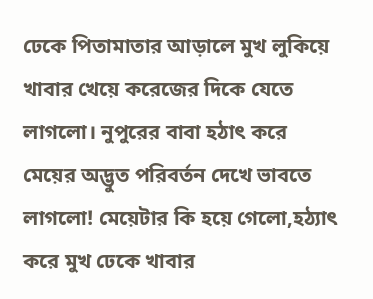ঢেকে পিতামাতার আড়ালে মুখ লুকিয়ে খাবার খেয়ে করেজের দিকে যেতে লাগলো। নুপুরের বাবা হঠাৎ করে মেয়ের অদ্ভুত পরিবর্তন দেখে ভাবতে লাগলো! মেয়েটার কি হয়ে গেলো,হঠ‍্যাৎ করে মুখ ঢেকে খাবার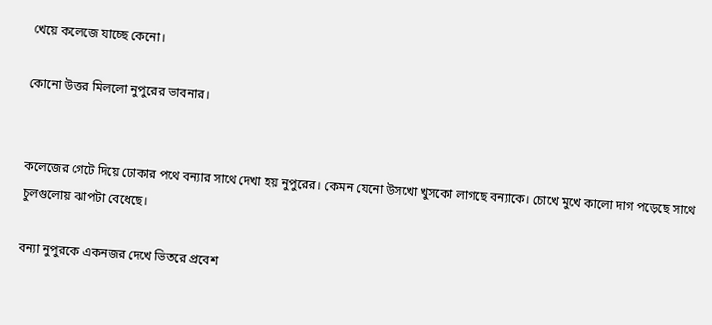খেয়ে কলেজে যাচ্ছে কেনো।

কোনো উত্তর মিললো নুপুরের ভাবনার।


কলেজের গেটে দিয়ে ঢোকার পথে বন‍্যার সাথে দেখা হয় নুপুরের। কেমন যেনো উসখো খুসকো লাগছে বন‍্যাকে। চোখে মুখে কালো দাগ পড়েছে সাথে চুলগুলোয় ঝাপটা বেধেছে।

বন‍্যা নুপুরকে একনজর দেখে ভিতরে প্রবেশ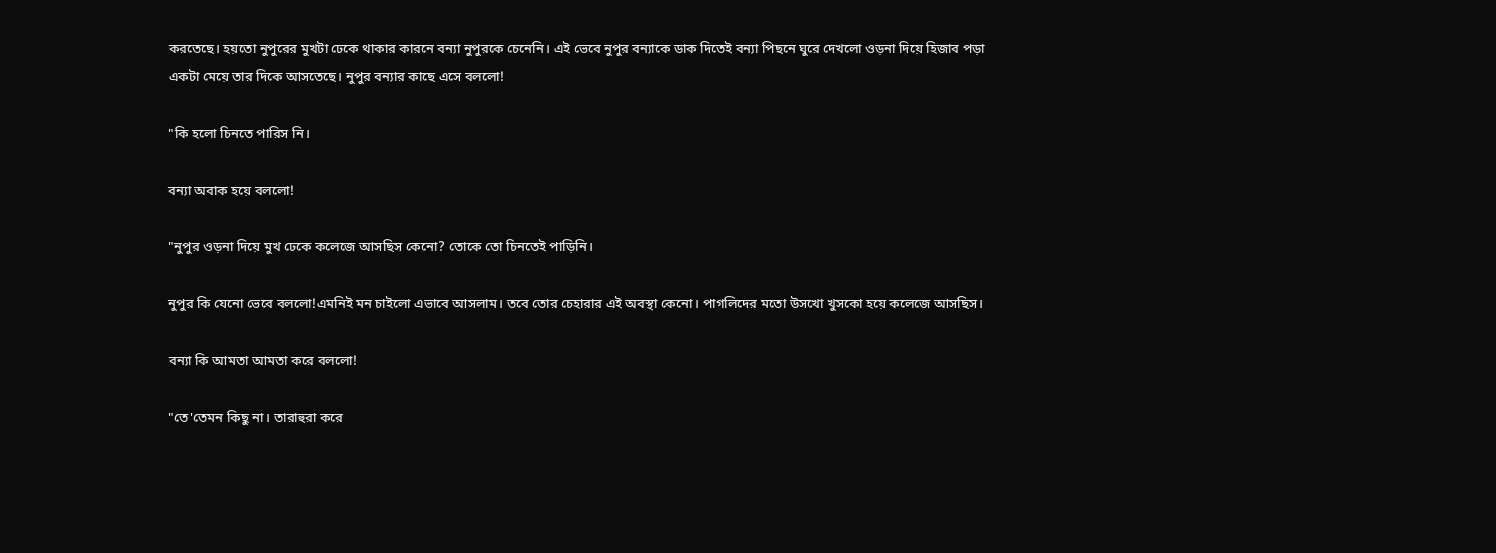করতেছে। হয়তো নুপুরের মুখটা ঢেকে থাকার কারনে বন‍্যা নুপুরকে চেনেনি। এই ভেবে নুপুর বন‍্যাকে ডাক দিতেই বন‍্যা পিছনে ঘুরে দেখলো ওড়না দিয়ে হিজাব পড়া একটা মেয়ে তার দিকে আসতেছে। নুপুর বন‍্যার কাছে এসে বললো!

"কি হলো চিনতে পারিস নি।

বন‍্যা অবাক হয়ে বললো!

"নুপুর ওড়না দিয়ে মুখ ঢেকে কলেজে আসছিস কেনো? তোকে তো চিনতেই পাড়িনি।

নুপুর কি যেনো ভেবে বললো!এমনিই মন চাইলো এভাবে আসলাম। তবে তোর চেহারার এই অবস্থা কেনো। পাগলিদের মতো উসখো খুসকো হয়ে কলেজে আসছিস।

বন‍্যা কি আমতা আমতা করে বললো!

"তে'তেমন কিছু না। তারাহুরা করে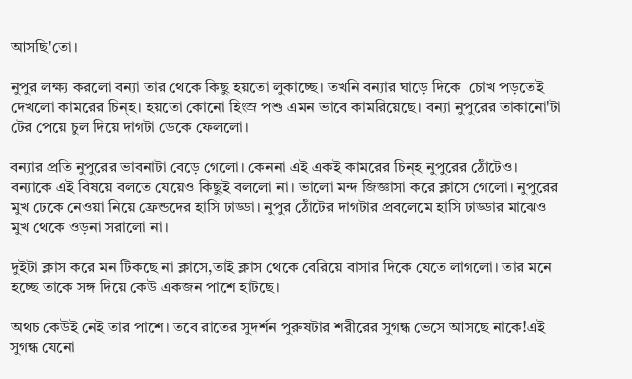আসছি'তো।

নুপুর লক্ষ্য করলো বন‍্যা তার থেকে কিছু হয়তো লুকাচ্ছে। তখনি বন‍্যার ঘাড়ে দিকে  চোখ পড়তেই দেখলো কামরের চিন্হ। হয়তো কোনো হিংস্র পশু এমন ভাবে কামরিয়েছে। বন‍্যা নুপুরের তাকানো'টা টের পেয়ে চুল দিয়ে দাগটা ডেকে ফেললো।

বন‍্যার প্রতি নুপুরের ভাবনাটা বেড়ে গেলো। কেননা এই একই কামরের চিন্হ নুপুরের ঠোঁটেও। বন‍্যাকে এই বিষয়ে বলতে যেয়েও কিছুই বললো না। ভালো মন্দ জিজ্ঞাসা করে ক্লাসে গেলো। নুপুরের মুখ ঢেকে নেওয়া নিয়ে ফ্রেন্ডদের হাসি ঢাড্ডা। নুপুর ঠোঁটের দাগটার প্রবলেমে হাসি ঢাড্ডার মাঝেও মুখ থেকে ওড়না সরালো না।

দুইটা ক্লাস করে মন টিকছে না ক্লাসে,তাই ক্লাস থেকে বেরিয়ে বাসার দিকে যেতে লাগলো। তার মনে হচ্ছে তাকে সঙ্গ দিয়ে কেউ একজন পাশে হাটছে।

অথচ কেউই নেই তার পাশে। তবে রাতের সুদর্শন পুরুষটার শরীরের সুগন্ধ ভেসে আসছে নাকে!এই সুগন্ধ যেনো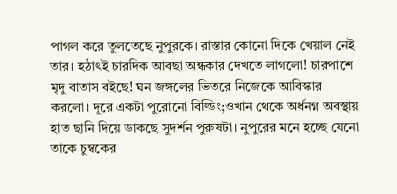পাগল করে তুলতেছে নুপুরকে। রাস্তার কোনো দিকে খেয়াল নেই তার। হঠাৎই চারদিক আবছা অন্ধকার দেখতে লাগলো! চারপাশে মৃদু বাতাস বইছে! ঘন জঙ্গলের ভিতরে নিজেকে আবিস্কার করলো। দূরে একটা পুরোনো বিল্ডিং;ওখান থেকে অর্ধনগ্ন অবস্থায় হাত ছানি দিয়ে ডাকছে সুদর্শন পুরুষটা। নুপুরের মনে হচ্ছে যেনো তাকে চুম্বকের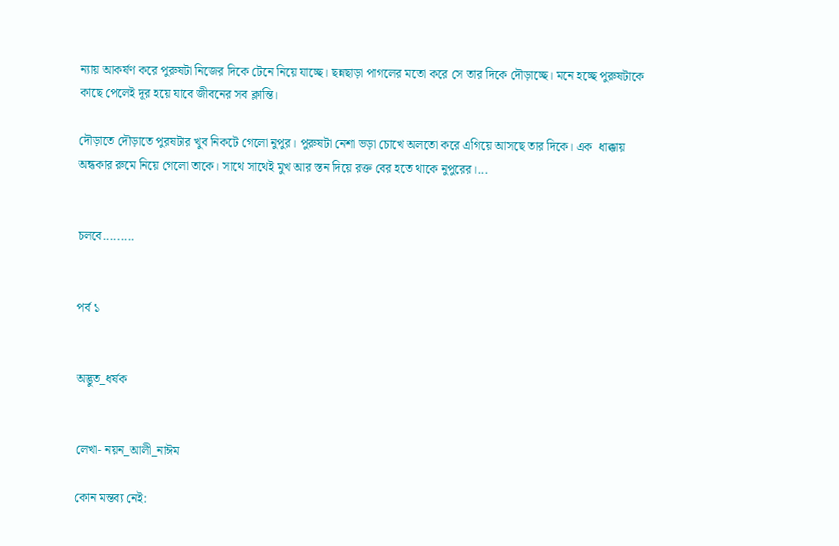ন‍্যায় আকর্ষণ করে পুরুষটা নিজের দিকে টেনে নিয়ে যাচ্ছে। ছন্নছাড়া পাগলের মতো করে সে তার দিকে দৌড়াচ্ছে। মনে হচ্ছে পুরুষটাকে কাছে পেলেই দূর হয়ে যাবে জীবনের সব ক্লান্তি।

দৌড়াতে দৌড়াতে পুরষটার খুব নিকটে গেলো নুপুর। পুরুষটা নেশা ভড়া চোখে অলতো করে এগিয়ে আসছে তার দিকে। এক  ধাক্কায় অন্ধকার রুমে নিয়ে গেলো তাকে। সাথে সাথেই মুখ আর স্তন দিয়ে রক্ত বের হতে থাকে নুপুরের।...


চলবে.........


পর্ব ১


অদ্ভুত_ধর্ষক


লেখা- নয়ন_আলী_নাঈম

কোন মন্তব্য নেই: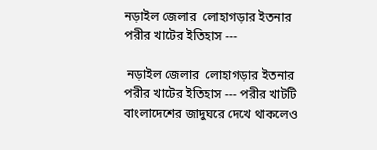নড়াইল জেলার  লোহাগড়ার ইতনার পরীর খাটের ইতিহাস ---

 নড়াইল জেলার  লোহাগড়ার ইতনার পরীর খাটের ইতিহাস --- পরীর খাটটি বাংলাদেশের জাদুঘরে দেখে থাকলেও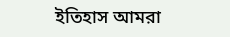ইতিহাস আমরা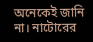অনেকেই জানি না। নাটোরের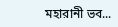মহারানী ভব...